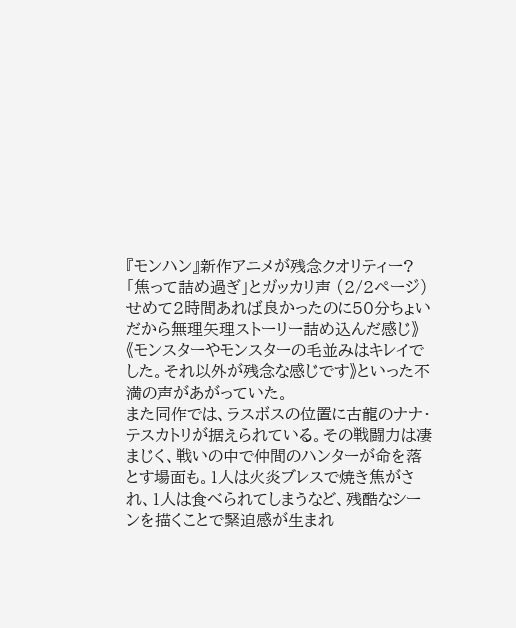『モンハン』新作アニメが残念クオリティー?「焦って詰め過ぎ」とガッカリ声 (2/2ページ)
せめて2時間あれば良かったのに50分ちょいだから無理矢理ストーリー詰め込んだ感じ》《モンスターやモンスターの毛並みはキレイでした。それ以外が残念な感じです》といった不満の声があがっていた。
また同作では、ラスボスの位置に古龍のナナ・テスカトリが据えられている。その戦闘力は凄まじく、戦いの中で仲間のハンターが命を落とす場面も。1人は火炎ブレスで焼き焦がされ、1人は食べられてしまうなど、残酷なシーンを描くことで緊迫感が生まれ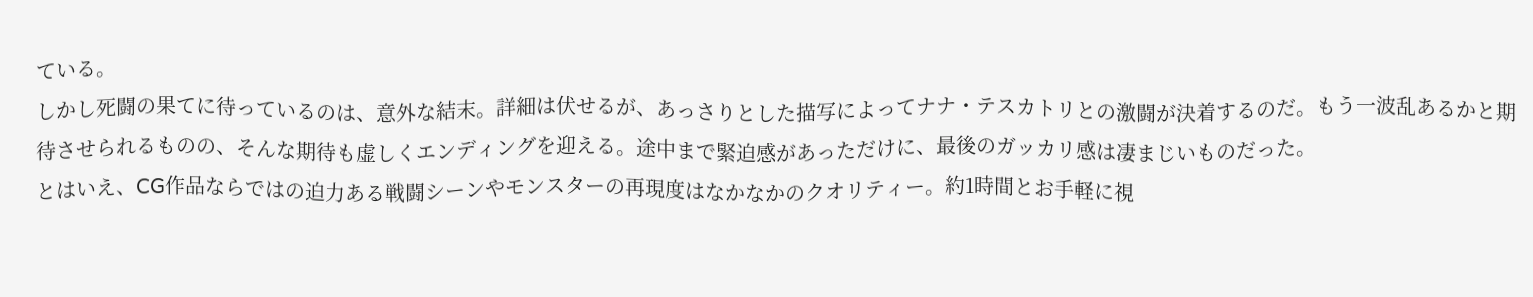ている。
しかし死闘の果てに待っているのは、意外な結末。詳細は伏せるが、あっさりとした描写によってナナ・テスカトリとの激闘が決着するのだ。もう一波乱あるかと期待させられるものの、そんな期待も虚しくエンディングを迎える。途中まで緊迫感があっただけに、最後のガッカリ感は凄まじいものだった。
とはいえ、CG作品ならではの迫力ある戦闘シーンやモンスターの再現度はなかなかのクオリティー。約1時間とお手軽に視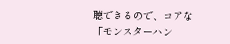聴できるので、コアな「モンスターハン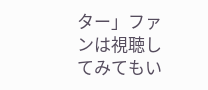ター」ファンは視聴してみてもい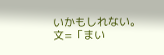いかもしれない。
文=「まい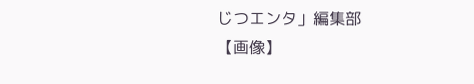じつエンタ」編集部
【画像】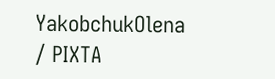YakobchukOlena / PIXTA